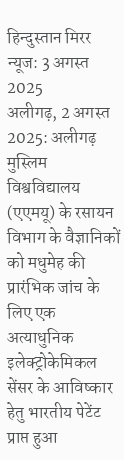हिन्दुस्तान मिरर न्यूज: 3 अगस्त 2025
अलीगढ़, 2 अगस्त 2025: अलीगढ़ मुस्लिम विश्वविद्यालय (एएमयू) के रसायन विभाग के वैज्ञानिकों को मधुमेह की प्रारंभिक जांच के लिए एक अत्याधुनिक इलेक्ट्रोकेमिकल सेंसर के आविष्कार हेतु भारतीय पेटेंट प्राप्त हुआ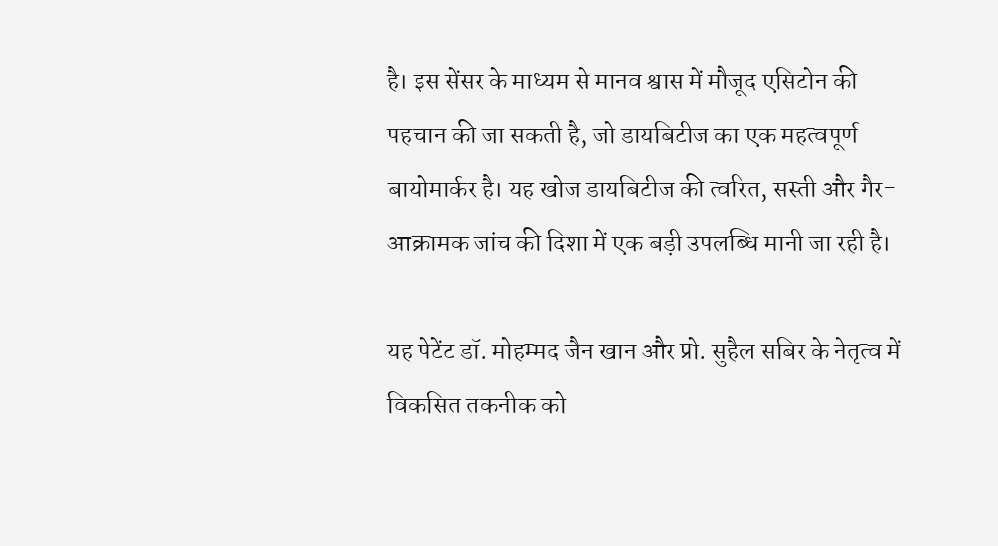है। इस सेंसर के माध्यम से मानव श्वास में मौजूद एसिटोन की पहचान की जा सकती है, जो डायबिटीज का एक महत्वपूर्ण बायोमार्कर है। यह खोज डायबिटीज की त्वरित, सस्ती और गैर-आक्रामक जांच की दिशा में एक बड़ी उपलब्धि मानी जा रही है।

यह पेटेंट डॉ. मोहम्मद जैन खान और प्रो. सुहैल सबिर के नेतृत्व में विकसित तकनीक को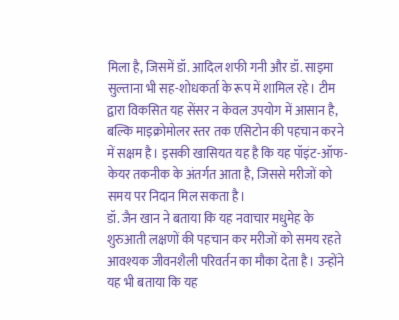मिला है, जिसमें डॉ. आदिल शफी गनी और डॉ. साइमा सुल्ताना भी सह-शोधकर्ता के रूप में शामिल रहे। टीम द्वारा विकसित यह सेंसर न केवल उपयोग में आसान है, बल्कि माइक्रोमोलर स्तर तक एसिटोन की पहचान करने में सक्षम है। इसकी खासियत यह है कि यह पॉइंट-ऑफ-केयर तकनीक के अंतर्गत आता है, जिससे मरीजों को समय पर निदान मिल सकता है।
डॉ. जैन खान ने बताया कि यह नवाचार मधुमेह के शुरुआती लक्षणों की पहचान कर मरीजों को समय रहते आवश्यक जीवनशैली परिवर्तन का मौका देता है। उन्होंने यह भी बताया कि यह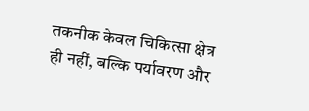तकनीक केवल चिकित्सा क्षेत्र ही नहीं, बल्कि पर्यावरण और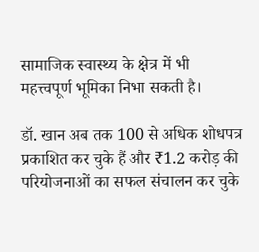सामाजिक स्वास्थ्य के क्षेत्र में भी महत्त्वपूर्ण भूमिका निभा सकती है।

डॉ. खान अब तक 100 से अधिक शोधपत्र प्रकाशित कर चुके हैं और ₹1.2 करोड़ की परियोजनाओं का सफल संचालन कर चुके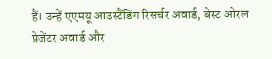हैं। उन्हें एएमयू आउस्टैंडिंग रिसर्चर अवार्ड, बेस्ट ओरल प्रेजेंटर अवार्ड और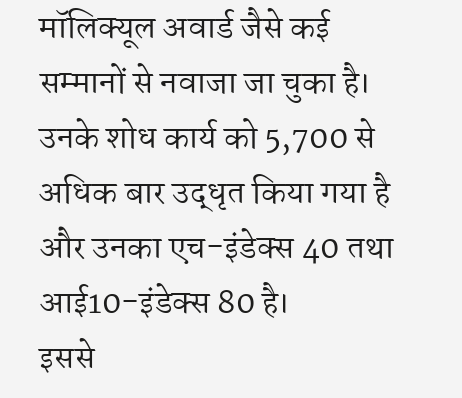मॉलिक्यूल अवार्ड जैसे कई सम्मानों से नवाजा जा चुका है। उनके शोध कार्य को 5,700 से अधिक बार उद्धृत किया गया है और उनका एच-इंडेक्स 40 तथा आई10-इंडेक्स 80 है।
इससे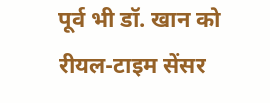पूर्व भी डॉ. खान को रीयल-टाइम सेंसर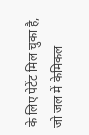के लिए पेटेंट मिल चुका है, जो जल में केमिकल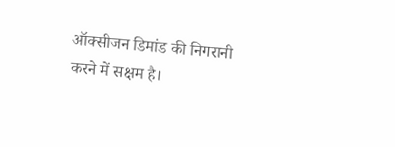ऑक्सीजन डिमांड की निगरानी करने में सक्षम है।